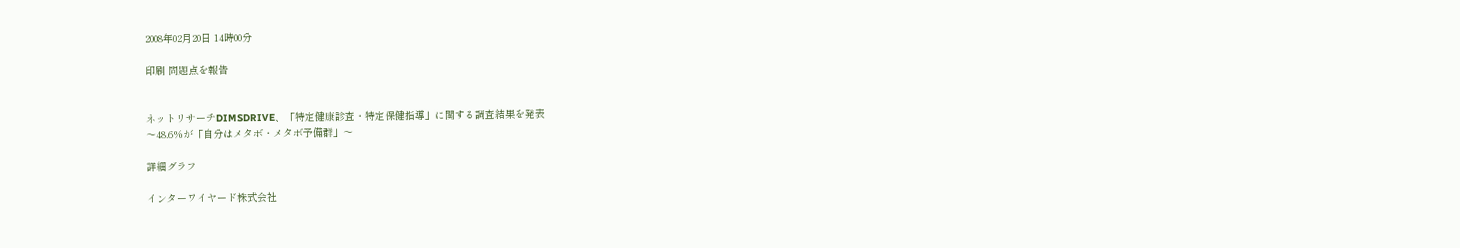2008年02月20日 14時00分

印刷 問題点を報告


ネットリサーチDIMSDRIVE、「特定健康診査・特定保健指導」に関する調査結果を発表
〜48.6%が「自分はメタボ・メタボ予備群」〜

詳細グラフ

インターワイヤード株式会社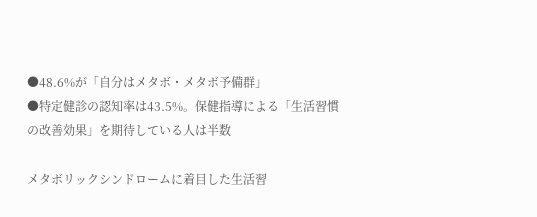●48.6%が「自分はメタボ・メタボ予備群」
●特定健診の認知率は43.5%。保健指導による「生活習慣の改善効果」を期待している人は半数

メタボリックシンドロームに着目した生活習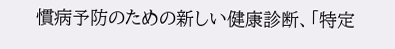慣病予防のための新しい健康診断、「特定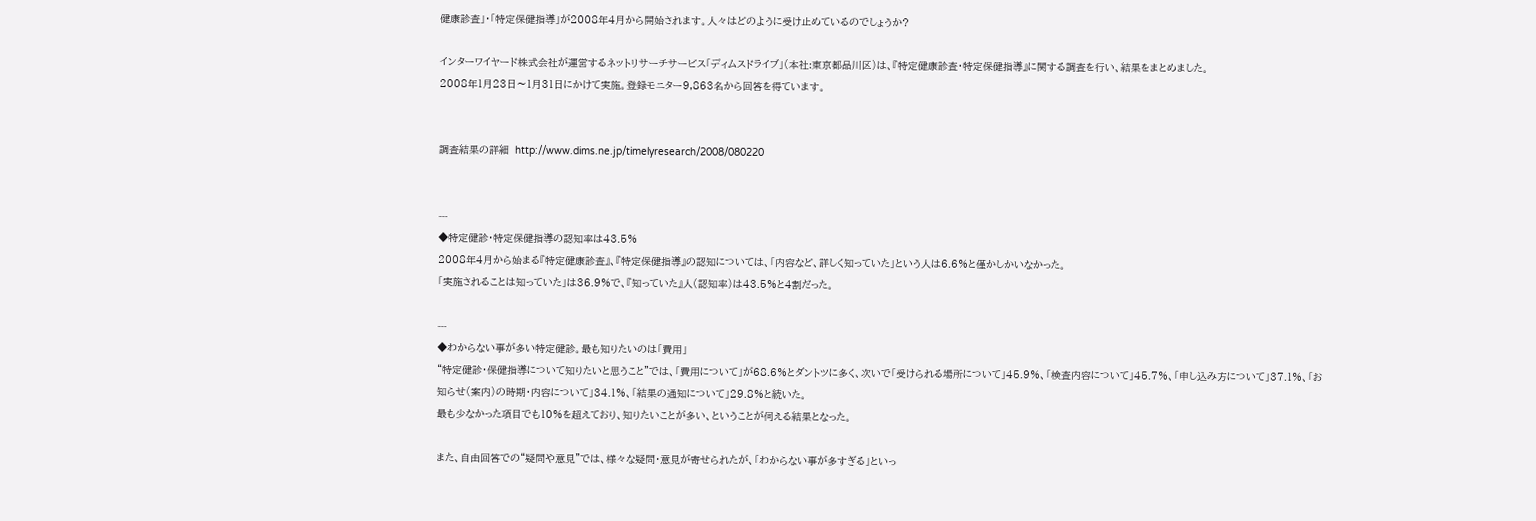健康診査」・「特定保健指導」が2008年4月から開始されます。人々はどのように受け止めているのでしょうか?

インターワイヤード株式会社が運営するネットリサーチサービス「ディムスドライブ」(本社:東京都品川区)は、『特定健康診査・特定保健指導』に関する調査を行い、結果をまとめました。
2008年1月23日〜1月31日にかけて実施。登録モニター9,863名から回答を得ています。


調査結果の詳細  http://www.dims.ne.jp/timelyresearch/2008/080220


---
◆特定健診・特定保健指導の認知率は43.5%
2008年4月から始まる『特定健康診査』、『特定保健指導』の認知については、「内容など、詳しく知っていた」という人は6.6%と僅かしかいなかった。
「実施されることは知っていた」は36.9%で、『知っていた』人(認知率)は43.5%と4割だった。

---
◆わからない事が多い特定健診。最も知りたいのは「費用」
“特定健診・保健指導について知りたいと思うこと”では、「費用について」が68.6%とダントツに多く、次いで「受けられる場所について」45.9%、「検査内容について」45.7%、「申し込み方について」37.1%、「お知らせ(案内)の時期・内容について」34.1%、「結果の通知について」29.8%と続いた。
最も少なかった項目でも10%を超えており、知りたいことが多い、ということが伺える結果となった。

また、自由回答での“疑問や意見”では、様々な疑問・意見が寄せられたが、「わからない事が多すぎる」といっ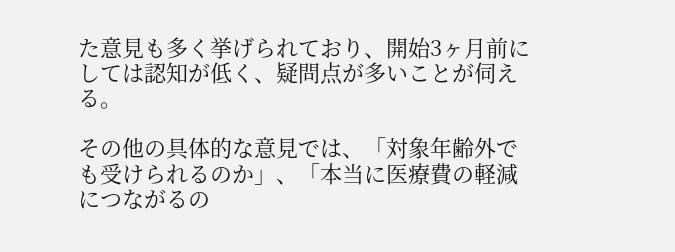た意見も多く挙げられており、開始3ヶ月前にしては認知が低く、疑問点が多いことが伺える。

その他の具体的な意見では、「対象年齢外でも受けられるのか」、「本当に医療費の軽減につながるの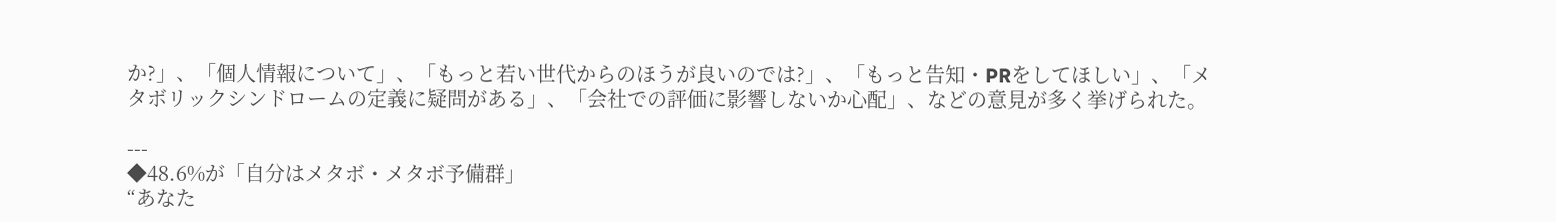か?」、「個人情報について」、「もっと若い世代からのほうが良いのでは?」、「もっと告知・PRをしてほしい」、「メタボリックシンドロームの定義に疑問がある」、「会社での評価に影響しないか心配」、などの意見が多く挙げられた。

---
◆48.6%が「自分はメタボ・メタボ予備群」
“あなた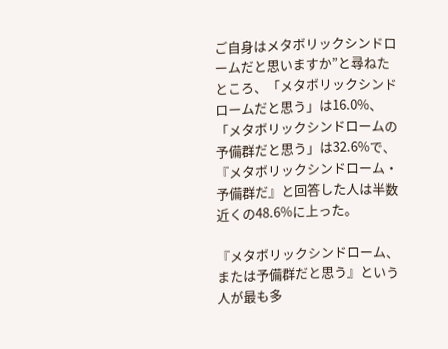ご自身はメタボリックシンドロームだと思いますか”と尋ねたところ、「メタボリックシンドロームだと思う」は16.0%、「メタボリックシンドロームの予備群だと思う」は32.6%で、『メタボリックシンドローム・予備群だ』と回答した人は半数近くの48.6%に上った。

『メタボリックシンドローム、または予備群だと思う』という人が最も多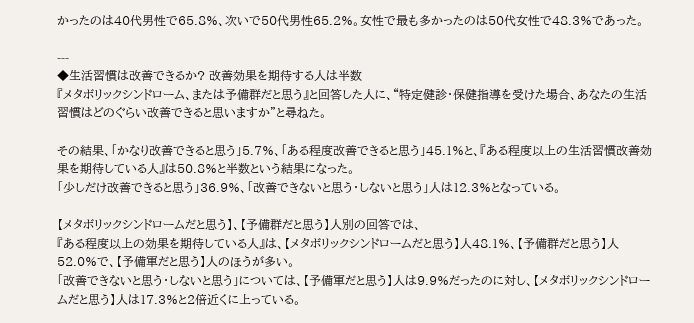かったのは40代男性で65.8%、次いで50代男性65.2%。女性で最も多かったのは50代女性で48.3%であった。

---
◆生活習慣は改善できるか? 改善効果を期待する人は半数
『メタボリックシンドローム、または予備群だと思う』と回答した人に、“特定健診・保健指導を受けた場合、あなたの生活習慣はどのぐらい改善できると思いますか”と尋ねた。

その結果、「かなり改善できると思う」5.7%、「ある程度改善できると思う」45.1%と、『ある程度以上の生活習慣改善効果を期待している人』は50.8%と半数という結果になった。
「少しだけ改善できると思う」36.9%、「改善できないと思う・しないと思う」人は12.3%となっている。

【メタボリックシンドロームだと思う】、【予備群だと思う】人別の回答では、
『ある程度以上の効果を期待している人』は、【メタボリックシンドロームだと思う】人48.1%、【予備群だと思う】人52.0%で、【予備軍だと思う】人のほうが多い。
「改善できないと思う・しないと思う」については、【予備軍だと思う】人は9.9%だったのに対し、【メタボリックシンドロームだと思う】人は17.3%と2倍近くに上っている。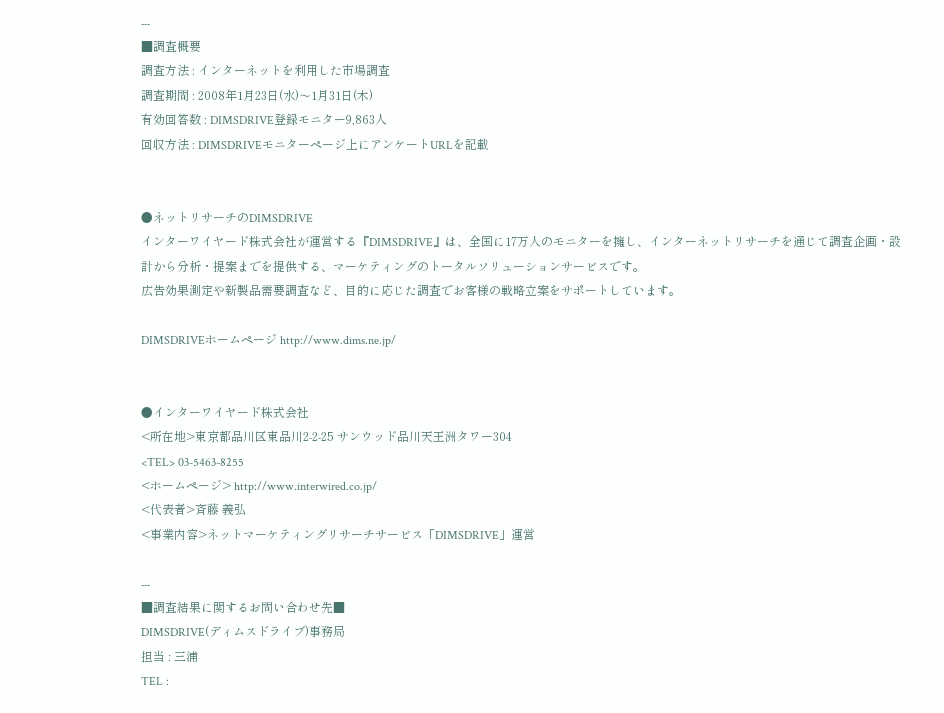---
■調査概要
調査方法 : インターネットを利用した市場調査
調査期間 : 2008年1月23日(水)〜1月31日(木)
有効回答数 : DIMSDRIVE登録モニター9,863人
回収方法 : DIMSDRIVEモニターページ上にアンケートURLを記載


●ネットリサーチのDIMSDRIVE
インターワイヤード株式会社が運営する『DIMSDRIVE』は、全国に17万人のモニターを擁し、インターネットリサーチを通じて調査企画・設計から分析・提案までを提供する、マーケティングのトータルソリューションサービスです。
広告効果測定や新製品需要調査など、目的に応じた調査でお客様の戦略立案をサポートしています。

DIMSDRIVEホームページ http://www.dims.ne.jp/


●インターワイヤード株式会社
<所在地>東京都品川区東品川2-2-25 サンウッド品川天王洲タワー304
<TEL> 03-5463-8255
<ホームページ> http://www.interwired.co.jp/
<代表者>斉藤 義弘
<事業内容>ネットマーケティングリサーチサービス「DIMSDRIVE」運営

---
■調査結果に関するお問い合わせ先■
DIMSDRIVE(ディムスドライブ)事務局
担当 : 三浦
TEL :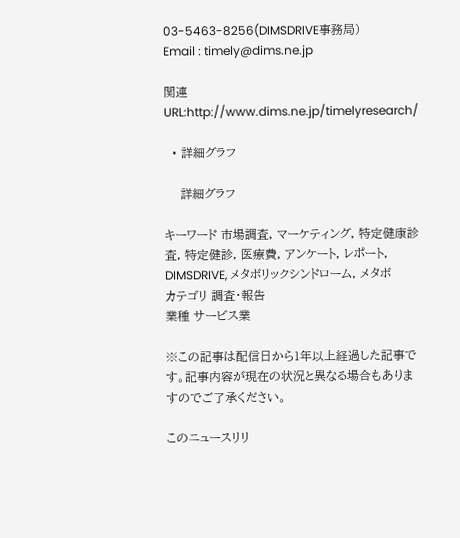03-5463-8256(DIMSDRIVE事務局)
Email : timely@dims.ne.jp

関連URL:http://www.dims.ne.jp/timelyresearch/

  • 詳細グラフ

    詳細グラフ

キーワード 市場調査, マーケティング, 特定健康診査, 特定健診, 医療費, アンケート, レポート, DIMSDRIVE, メタボリックシンドローム, メタボ
カテゴリ 調査・報告
業種 サービス業

※この記事は配信日から1年以上経過した記事です。記事内容が現在の状況と異なる場合もありますのでご了承ください。

このニュースリリ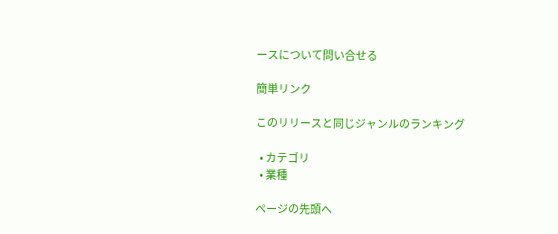ースについて問い合せる

簡単リンク

このリリースと同じジャンルのランキング

  • カテゴリ
  • 業種

ページの先頭へ